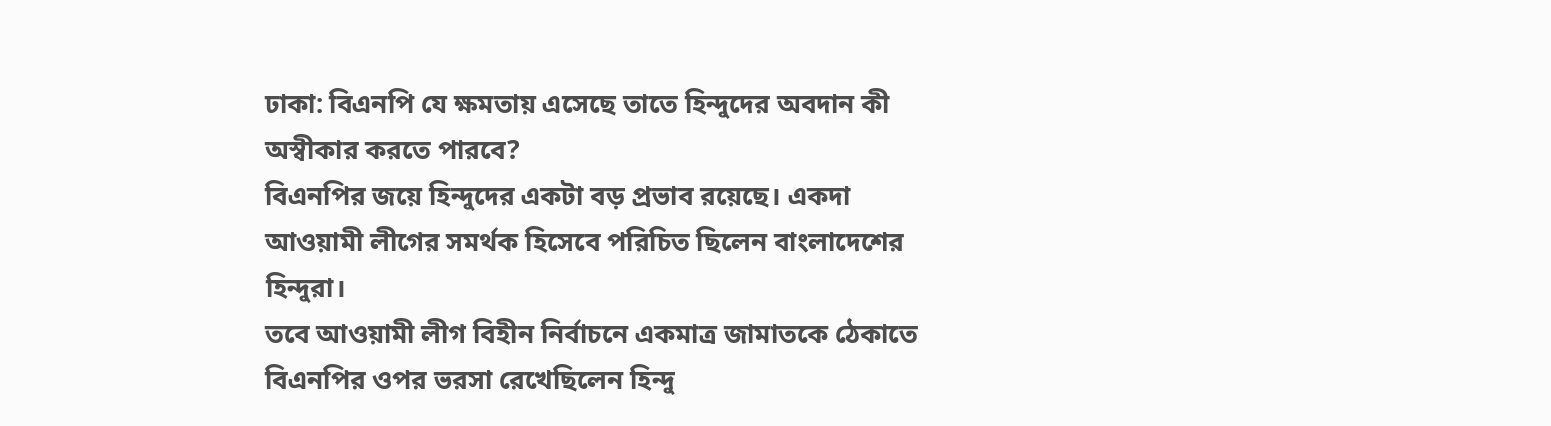ঢাকা: বিএনপি যে ক্ষমতায় এসেছে তাতে হিন্দুদের অবদান কী অস্বীকার করতে পারবে?
বিএনপির জয়ে হিন্দুদের একটা বড় প্রভাব রয়েছে। একদা আওয়ামী লীগের সমর্থক হিসেবে পরিচিত ছিলেন বাংলাদেশের হিন্দুরা।
তবে আওয়ামী লীগ বিহীন নির্বাচনে একমাত্র জামাতকে ঠেকাতে বিএনপির ওপর ভরসা রেখেছিলেন হিন্দু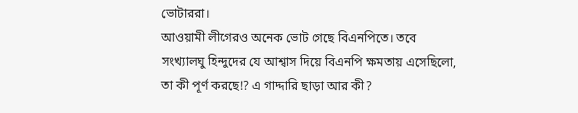ভোটাররা।
আওয়ামী লীগেরও অনেক ভোট গেছে বিএনপিতে। তবে সংখ্যালঘু হিন্দুদের যে আশ্বাস দিয়ে বিএনপি ক্ষমতায় এসেছিলো, তা কী পূর্ণ করছে!? এ গাদ্দারি ছাড়া আর কী?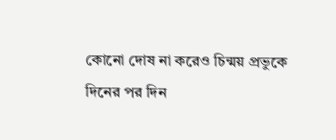কোনো দোষ না করেও চিন্ময় প্রভুকে দিনের পর দিন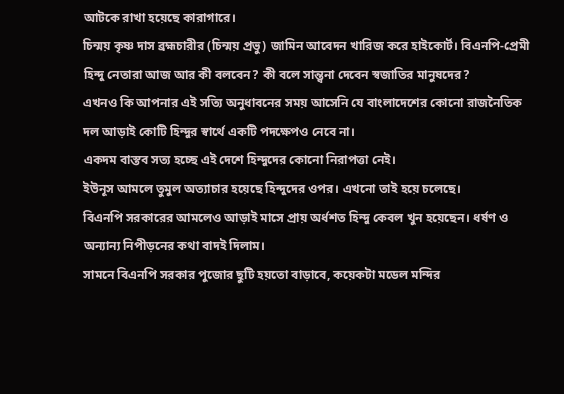আটকে রাখা হয়েছে কারাগারে।
চিন্ময় কৃষ্ণ দাস ব্রহ্মচারীর (চিন্ময় প্রভু) জামিন আবেদন খারিজ করে হাইকোর্ট। বিএনপি-প্রেমী হিন্দু নেতারা আজ আর কী বলবেন? কী বলে সান্ত্বনা দেবেন স্বজাতির মানুষদের?
এখনও কি আপনার এই সত্যি অনুধাবনের সময় আসেনি যে বাংলাদেশের কোনো রাজনৈতিক দল আড়াই কোটি হিন্দুর স্বার্থে একটি পদক্ষেপও নেবে না।
একদম বাস্তব সত্য হচ্ছে এই দেশে হিন্দুদের কোনো নিরাপত্তা নেই।
ইউনূস আমলে তুমুল অত্যাচার হয়েছে হিন্দুদের ওপর। এখনো তাই হয়ে চলেছে।
বিএনপি সরকারের আমলেও আড়াই মাসে প্রায় অর্ধশত হিন্দু কেবল খুন হয়েছেন। ধর্ষণ ও অন্যান্য নিপীড়নের কথা বাদই দিলাম।
সামনে বিএনপি সরকার পুজোর ছুটি হয়তো বাড়াবে, কয়েকটা মডেল মন্দির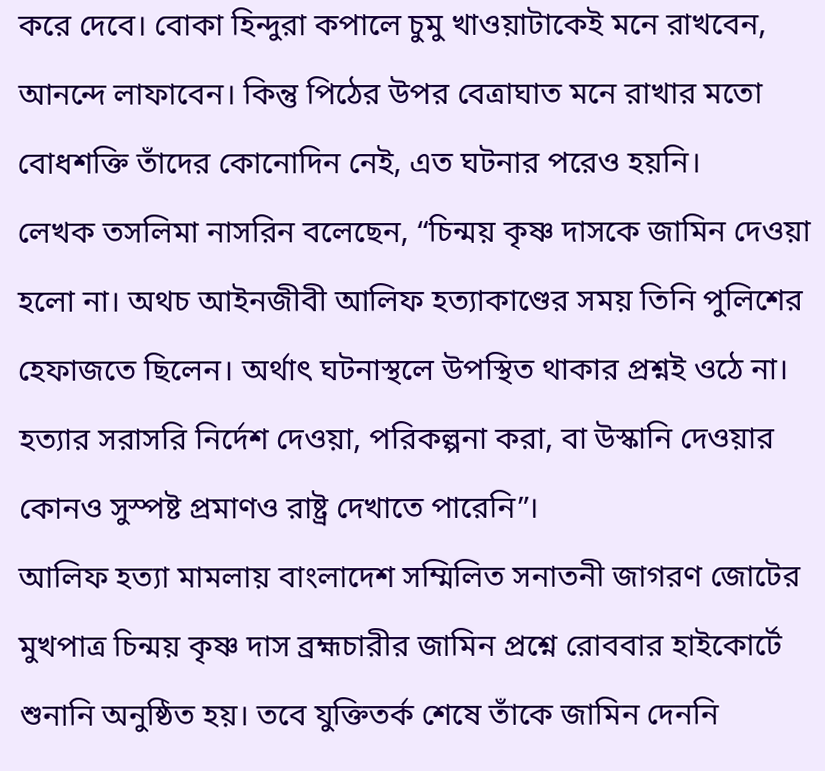করে দেবে। বোকা হিন্দুরা কপালে চুমু খাওয়াটাকেই মনে রাখবেন, আনন্দে লাফাবেন। কিন্তু পিঠের উপর বেত্রাঘাত মনে রাখার মতো বোধশক্তি তাঁদের কোনোদিন নেই, এত ঘটনার পরেও হয়নি।
লেখক তসলিমা নাসরিন বলেছেন, “চিন্ময় কৃষ্ণ দাসকে জামিন দেওয়া হলো না। অথচ আইনজীবী আলিফ হত্যাকাণ্ডের সময় তিনি পুলিশের হেফাজতে ছিলেন। অর্থাৎ ঘটনাস্থলে উপস্থিত থাকার প্রশ্নই ওঠে না। হত্যার সরাসরি নির্দেশ দেওয়া, পরিকল্পনা করা, বা উস্কানি দেওয়ার কোনও সুস্পষ্ট প্রমাণও রাষ্ট্র দেখাতে পারেনি”।
আলিফ হত্যা মামলায় বাংলাদেশ সম্মিলিত সনাতনী জাগরণ জোটের মুখপাত্র চিন্ময় কৃষ্ণ দাস ব্রহ্মচারীর জামিন প্রশ্নে রোববার হাইকোর্টে শুনানি অনুষ্ঠিত হয়। তবে যুক্তিতর্ক শেষে তাঁকে জামিন দেননি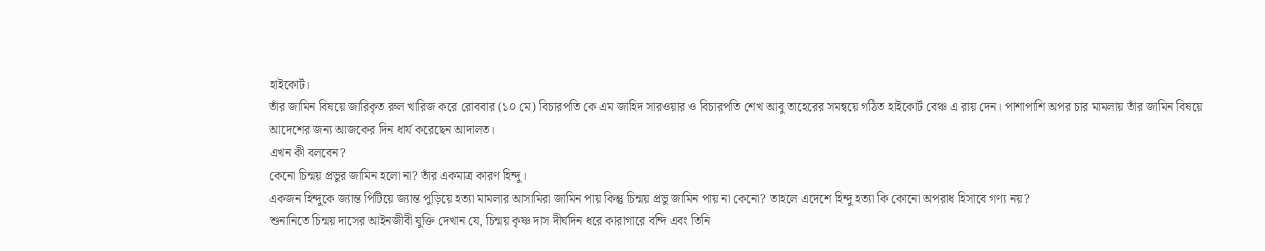হাইকোর্ট।
তাঁর জামিন বিষয়ে জারিকৃত রুল খারিজ করে রোববার (১০ মে) বিচারপতি কে এম জাহিদ সারওয়ার ও বিচারপতি শেখ আবু তাহেরের সমন্বয়ে গঠিত হাইকোর্ট বেঞ্চ এ রায় দেন। পাশাপাশি অপর চার মামলায় তাঁর জামিন বিষয়ে আদেশের জন্য আজকের দিন ধার্য করেছেন আদালত।
এখন কী বলবেন?
কেনো চিন্ময় প্রভুর জামিন হলো না? তাঁর একমাত্র কারণ হিন্দু।
একজন হিন্দুকে জ্যান্ত পিটিয়ে জ্যান্ত পুড়িয়ে হত্যা মামলার আসামিরা জামিন পায় কিন্তু চিন্ময় প্রভু জামিন পায় না কেনো? তাহলে এদেশে হিন্দু হত্যা কি কোনো অপরাধ হিসাবে গণ্য নয়?
শুনানিতে চিন্ময় দাসের আইনজীবী যুক্তি দেখান যে, চিন্ময় কৃষ্ণ দাস দীর্ঘদিন ধরে কারাগারে বন্দি এবং তিনি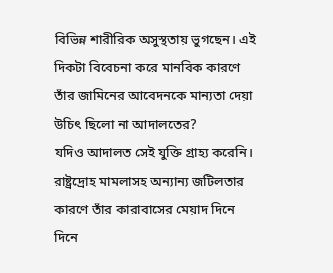বিভিন্ন শারীরিক অসুস্থতায় ভুগছেন। এই দিকটা বিবেচনা করে মানবিক কারণে তাঁর জামিনের আবেদনকে মান্যতা দেয়া উচিৎ ছিলো না আদালতের?
যদিও আদালত সেই যুক্তি গ্রাহ্য করেনি। রাষ্ট্রদ্রোহ মামলাসহ অন্যান্য জটিলতার কারণে তাঁর কারাবাসের মেয়াদ দিনে দিনে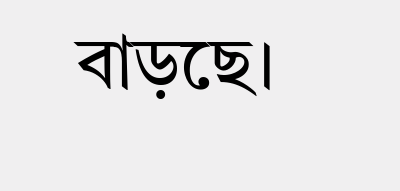বাড়ছে।